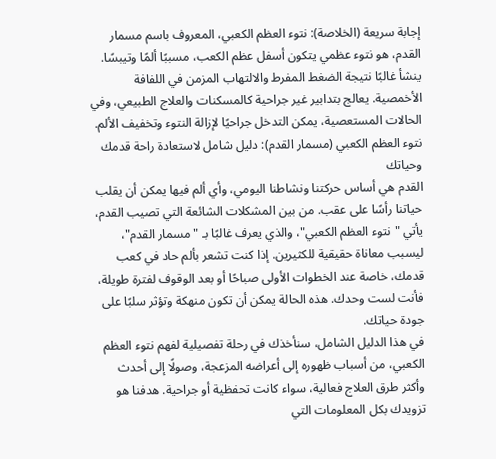إجابة سريعة (الخلاصة): نتوء العظم الكعبي، المعروف باسم مسمار القدم، هو نتوء عظمي يتكون أسفل عظم الكعب، مسببًا ألمًا وتيبسًا. ينشأ غالبًا نتيجة الضغط المفرط والالتهاب المزمن في اللفافة الأخمصية. يعالج بتدابير غير جراحية كالمسكنات والعلاج الطبيعي، وفي الحالات المستعصية، يمكن التدخل جراحيًا لإزالة النتوء وتخفيف الألم.
نتوء العظم الكعبي (مسمار القدم): دليل شامل لاستعادة راحة قدمك وحياتك
القدم هي أساس حركتنا ونشاطنا اليومي، وأي ألم فيها يمكن أن يقلب حياتنا رأسًا على عقب. من بين المشكلات الشائعة التي تصيب القدم، يأتي "نتوء العظم الكعبي"، والذي يعرف غالبًا بـ "مسمار القدم"، ليسبب معاناة حقيقية للكثيرين. إذا كنت تشعر بألم حاد في كعب قدمك، خاصة عند الخطوات الأولى صباحًا أو بعد الوقوف لفترة طويلة، فأنت لست وحدك. هذه الحالة يمكن أن تكون منهكة وتؤثر سلبًا على جودة حياتك.
في هذا الدليل الشامل، سنأخذك في رحلة تفصيلية لفهم نتوء العظم الكعبي، من أسباب ظهوره إلى أعراضه المزعجة، وصولًا إلى أحدث وأكثر طرق العلاج فعالية، سواء كانت تحفظية أو جراحية. هدفنا هو تزويدك بكل المعلومات التي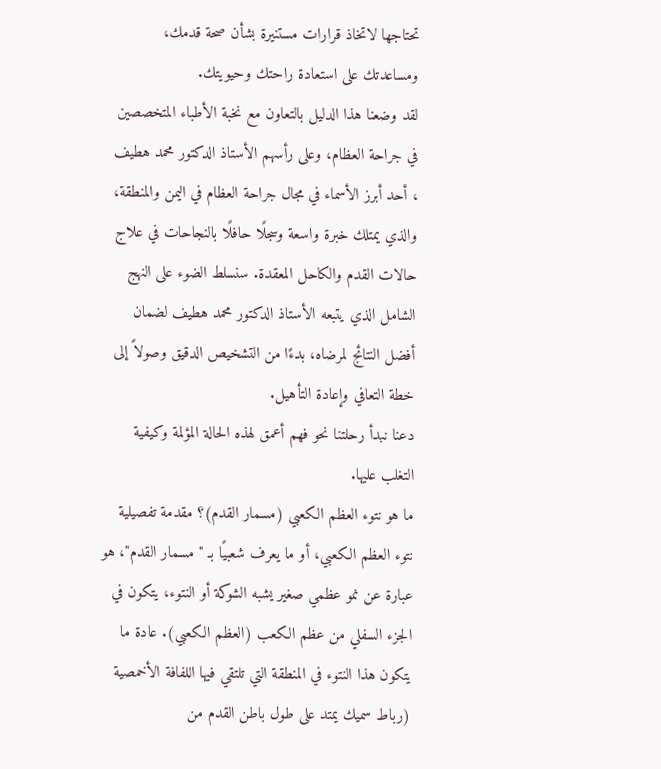تحتاجها لاتخاذ قرارات مستنيرة بشأن صحة قدمك، ومساعدتك على استعادة راحتك وحيويتك.
لقد وضعنا هذا الدليل بالتعاون مع نخبة الأطباء المتخصصين في جراحة العظام، وعلى رأسهم الأستاذ الدكتور محمد هطيف ، أحد أبرز الأسماء في مجال جراحة العظام في اليمن والمنطقة، والذي يمتلك خبرة واسعة وسجلًا حافلًا بالنجاحات في علاج حالات القدم والكاحل المعقدة. سنسلط الضوء على النهج الشامل الذي يتبعه الأستاذ الدكتور محمد هطيف لضمان أفضل النتائج لمرضاه، بدءًا من التشخيص الدقيق وصولاً إلى خطة التعافي وإعادة التأهيل.
دعنا نبدأ رحلتنا نحو فهم أعمق لهذه الحالة المؤلمة وكيفية التغلب عليها.
ما هو نتوء العظم الكعبي (مسمار القدم)؟ مقدمة تفصيلية
نتوء العظم الكعبي، أو ما يعرف شعبيًا بـ "مسمار القدم"، هو عبارة عن نمو عظمي صغير يشبه الشوكة أو النتوء، يتكون في الجزء السفلي من عظم الكعب (العظم الكعبي). عادة ما يتكون هذا النتوء في المنطقة التي تلتقي فيها اللفافة الأخمصية (رباط سميك يمتد على طول باطن القدم من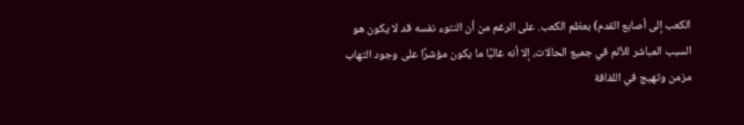الكعب إلى أصابع القدم) بعظم الكعب. على الرغم من أن النتوء نفسه قد لا يكون هو السبب المباشر للألم في جميع الحالات، إلا أنه غالبًا ما يكون مؤشرًا على وجود التهاب مزمن وتهيج في اللفافة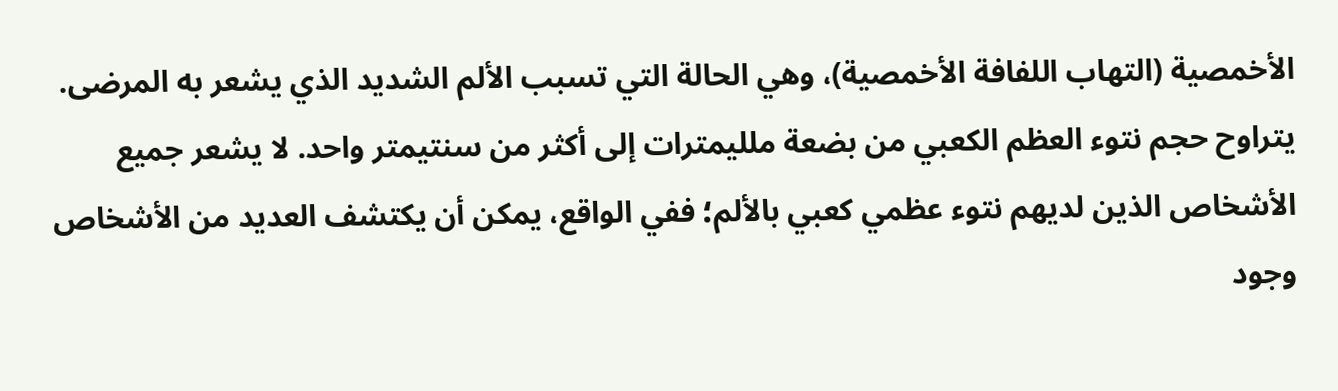الأخمصية (التهاب اللفافة الأخمصية)، وهي الحالة التي تسبب الألم الشديد الذي يشعر به المرضى.
يتراوح حجم نتوء العظم الكعبي من بضعة ملليمترات إلى أكثر من سنتيمتر واحد. لا يشعر جميع الأشخاص الذين لديهم نتوء عظمي كعبي بالألم؛ ففي الواقع، يمكن أن يكتشف العديد من الأشخاص وجود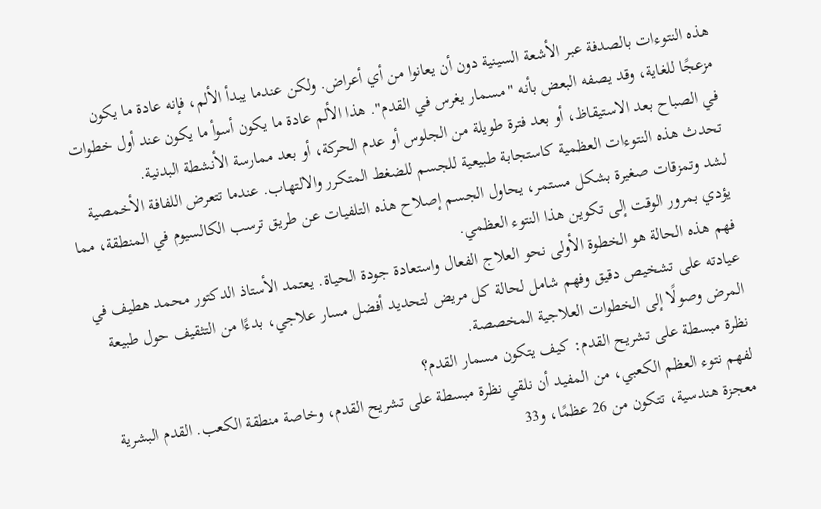هذه النتوءات بالصدفة عبر الأشعة السينية دون أن يعانوا من أي أعراض. ولكن عندما يبدأ الألم، فإنه عادة ما يكون مزعجًا للغاية، وقد يصفه البعض بأنه "مسمار يغرس في القدم". هذا الألم عادة ما يكون أسوأ ما يكون عند أول خطوات في الصباح بعد الاستيقاظ، أو بعد فترة طويلة من الجلوس أو عدم الحركة، أو بعد ممارسة الأنشطة البدنية.
تحدث هذه النتوءات العظمية كاستجابة طبيعية للجسم للضغط المتكرر والالتهاب. عندما تتعرض اللفافة الأخمصية لشد وتمزقات صغيرة بشكل مستمر، يحاول الجسم إصلاح هذه التلفيات عن طريق ترسب الكالسيوم في المنطقة، مما يؤدي بمرور الوقت إلى تكوين هذا النتوء العظمي.
فهم هذه الحالة هو الخطوة الأولى نحو العلاج الفعال واستعادة جودة الحياة. يعتمد الأستاذ الدكتور محمد هطيف في عيادته على تشخيص دقيق وفهم شامل لحالة كل مريض لتحديد أفضل مسار علاجي، بدءًا من التثقيف حول طبيعة المرض وصولًا إلى الخطوات العلاجية المخصصة.
نظرة مبسطة على تشريح القدم: كيف يتكون مسمار القدم؟
لفهم نتوء العظم الكعبي، من المفيد أن نلقي نظرة مبسطة على تشريح القدم، وخاصة منطقة الكعب. القدم البشرية معجزة هندسية، تتكون من 26 عظمًا، و33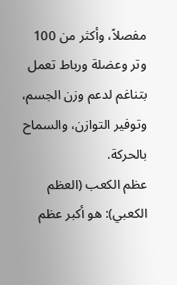مفصلاً، وأكثر من 100 وتر وعضلة ورباط تعمل بتناغم لدعم وزن الجسم، وتوفير التوازن، والسماح بالحركة.
عظم الكعب (العظم الكعبي): هو أكبر عظم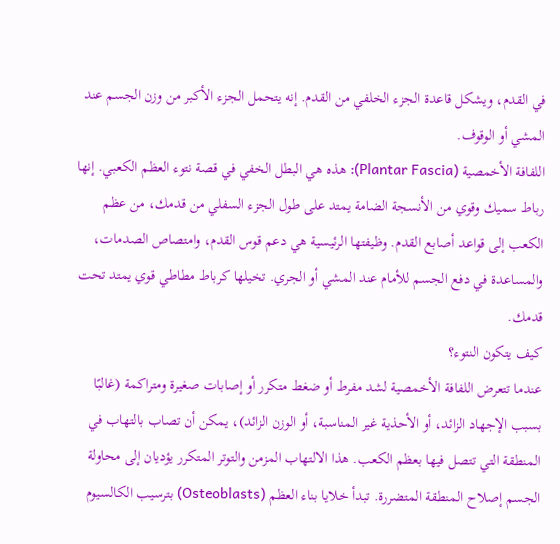في القدم، ويشكل قاعدة الجزء الخلفي من القدم. إنه يتحمل الجزء الأكبر من وزن الجسم عند المشي أو الوقوف.
اللفافة الأخمصية (Plantar Fascia): هذه هي البطل الخفي في قصة نتوء العظم الكعبي. إنها رباط سميك وقوي من الأنسجة الضامة يمتد على طول الجزء السفلي من قدمك، من عظم الكعب إلى قواعد أصابع القدم. وظيفتها الرئيسية هي دعم قوس القدم، وامتصاص الصدمات، والمساعدة في دفع الجسم للأمام عند المشي أو الجري. تخيلها كرباط مطاطي قوي يمتد تحت قدمك.
كيف يتكون النتوء؟
عندما تتعرض اللفافة الأخمصية لشد مفرط أو ضغط متكرر أو إصابات صغيرة ومتراكمة (غالبًا بسبب الإجهاد الزائد، أو الأحذية غير المناسبة، أو الوزن الزائد)، يمكن أن تصاب بالتهاب في المنطقة التي تتصل فيها بعظم الكعب. هذا الالتهاب المزمن والتوتر المتكرر يؤديان إلى محاولة الجسم إصلاح المنطقة المتضررة. تبدأ خلايا بناء العظم (Osteoblasts) بترسيب الكالسيوم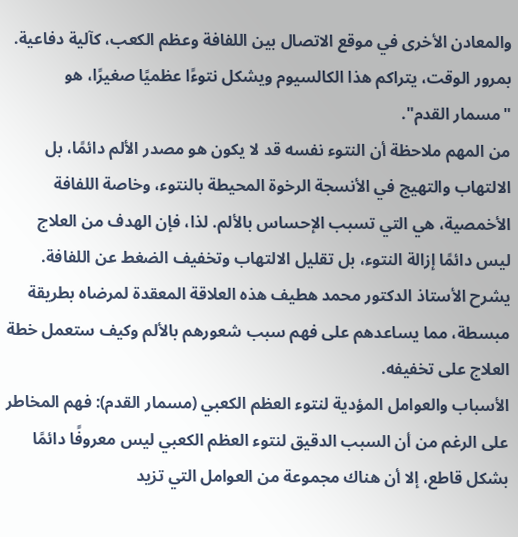والمعادن الأخرى في موقع الاتصال بين اللفافة وعظم الكعب، كآلية دفاعية. بمرور الوقت، يتراكم هذا الكالسيوم ويشكل نتوءًا عظميًا صغيرًا، هو "مسمار القدم".
من المهم ملاحظة أن النتوء نفسه قد لا يكون هو مصدر الألم دائمًا، بل الالتهاب والتهيج في الأنسجة الرخوة المحيطة بالنتوء، وخاصة اللفافة الأخمصية، هي التي تسبب الإحساس بالألم. لذا، فإن الهدف من العلاج ليس دائمًا إزالة النتوء، بل تقليل الالتهاب وتخفيف الضغط عن اللفافة.
يشرح الأستاذ الدكتور محمد هطيف هذه العلاقة المعقدة لمرضاه بطريقة مبسطة، مما يساعدهم على فهم سبب شعورهم بالألم وكيف ستعمل خطة العلاج على تخفيفه.
الأسباب والعوامل المؤدية لنتوء العظم الكعبي (مسمار القدم): فهم المخاطر
على الرغم من أن السبب الدقيق لنتوء العظم الكعبي ليس معروفًا دائمًا بشكل قاطع، إلا أن هناك مجموعة من العوامل التي تزيد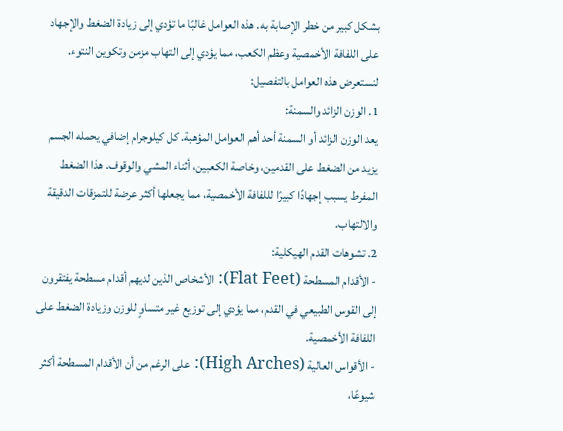بشكل كبير من خطر الإصابة به. هذه العوامل غالبًا ما تؤدي إلى زيادة الضغط والإجهاد على اللفافة الأخمصية وعظم الكعب، مما يؤدي إلى التهاب مزمن وتكوين النتوء. لنستعرض هذه العوامل بالتفصيل:
1. الوزن الزائد والسمنة:
يعد الوزن الزائد أو السمنة أحد أهم العوامل المؤهبة. كل كيلوجرام إضافي يحمله الجسم يزيد من الضغط على القدمين، وخاصة الكعبين، أثناء المشي والوقوف. هذا الضغط المفرط يسبب إجهادًا كبيرًا لللفافة الأخمصية، مما يجعلها أكثر عرضة للتمزقات الدقيقة والالتهاب.
2. تشوهات القدم الهيكلية:
- الأقدام المسطحة (Flat Feet): الأشخاص الذين لديهم أقدام مسطحة يفتقرون إلى القوس الطبيعي في القدم، مما يؤدي إلى توزيع غير متساوٍ للوزن وزيادة الضغط على اللفافة الأخمصية.
- الأقواس العالية (High Arches): على الرغم من أن الأقدام المسطحة أكثر شيوعًا،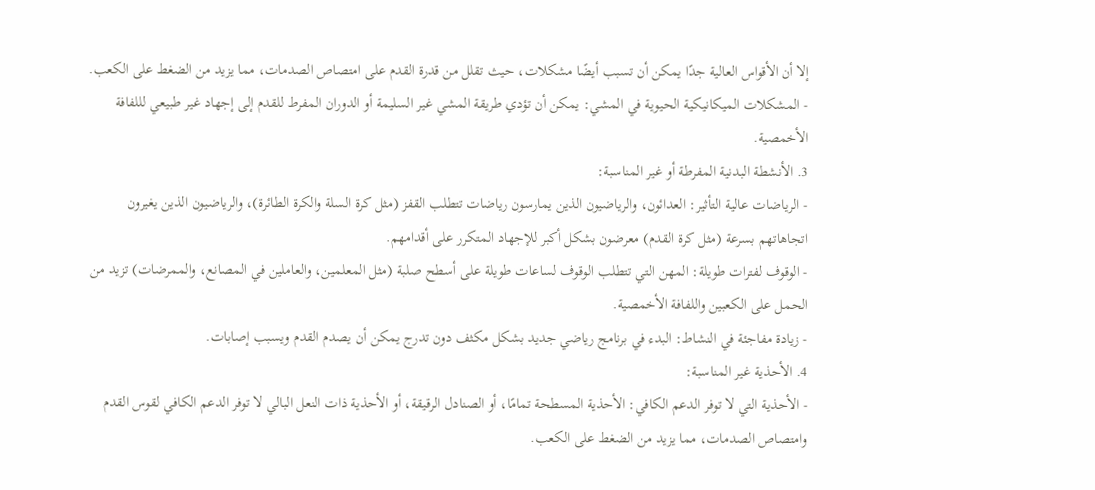إلا أن الأقواس العالية جدًا يمكن أن تسبب أيضًا مشكلات، حيث تقلل من قدرة القدم على امتصاص الصدمات، مما يزيد من الضغط على الكعب.
- المشكلات الميكانيكية الحيوية في المشي: يمكن أن تؤدي طريقة المشي غير السليمة أو الدوران المفرط للقدم إلى إجهاد غير طبيعي لللفافة الأخمصية.
3. الأنشطة البدنية المفرطة أو غير المناسبة:
- الرياضات عالية التأثير: العدائون، والرياضيون الذين يمارسون رياضات تتطلب القفز (مثل كرة السلة والكرة الطائرة)، والرياضيون الذين يغيرون اتجاهاتهم بسرعة (مثل كرة القدم) معرضون بشكل أكبر للإجهاد المتكرر على أقدامهم.
- الوقوف لفترات طويلة: المهن التي تتطلب الوقوف لساعات طويلة على أسطح صلبة (مثل المعلمين، والعاملين في المصانع، والممرضات) تزيد من الحمل على الكعبين واللفافة الأخمصية.
- زيادة مفاجئة في النشاط: البدء في برنامج رياضي جديد بشكل مكثف دون تدرج يمكن أن يصدم القدم ويسبب إصابات.
4. الأحذية غير المناسبة:
- الأحذية التي لا توفر الدعم الكافي: الأحذية المسطحة تمامًا، أو الصنادل الرقيقة، أو الأحذية ذات النعل البالي لا توفر الدعم الكافي لقوس القدم وامتصاص الصدمات، مما يزيد من الضغط على الكعب.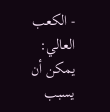- الكعب العالي: يمكن أن يسبب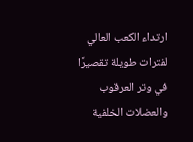ارتداء الكعب العالي لفترات طويلة تقصيرًا في وتر العرقوب والعضلات الخلفية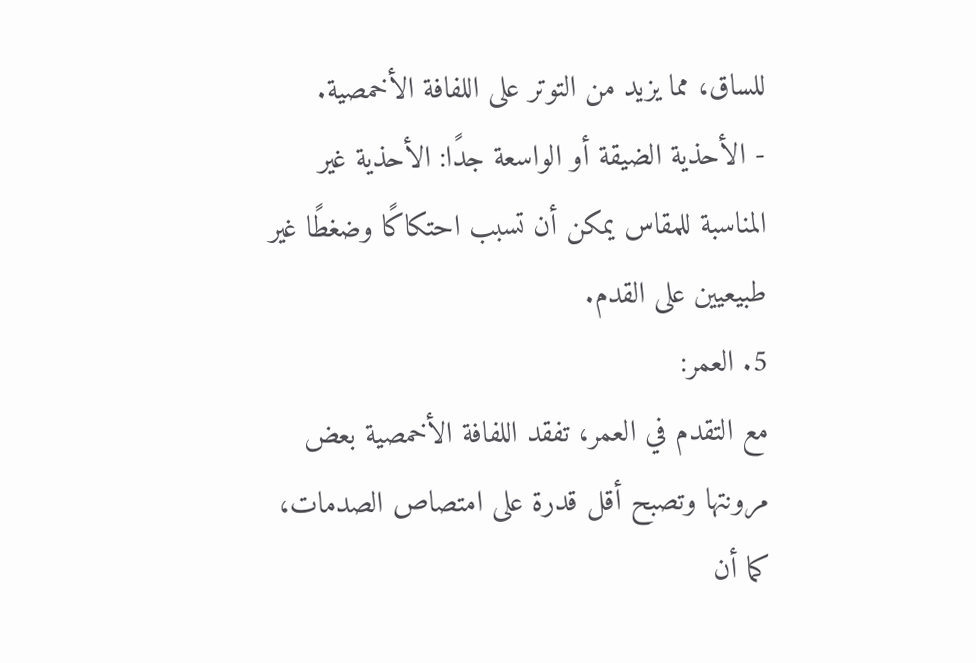للساق، مما يزيد من التوتر على اللفافة الأخمصية.
- الأحذية الضيقة أو الواسعة جدًا: الأحذية غير المناسبة للمقاس يمكن أن تسبب احتكاكًا وضغطًا غير طبيعيين على القدم.
5. العمر:
مع التقدم في العمر، تفقد اللفافة الأخمصية بعض مرونتها وتصبح أقل قدرة على امتصاص الصدمات، كما أن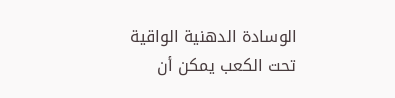الوسادة الدهنية الواقية تحت الكعب يمكن أن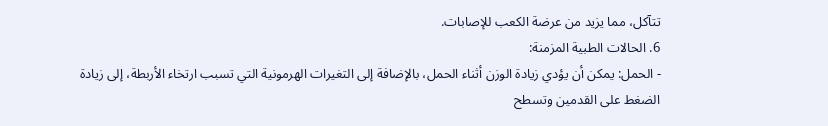تتآكل، مما يزيد من عرضة الكعب للإصابات.
6. الحالات الطبية المزمنة:
- الحمل: يمكن أن يؤدي زيادة الوزن أثناء الحمل، بالإضافة إلى التغيرات الهرمونية التي تسبب ارتخاء الأربطة، إلى زيادة الضغط على القدمين وتسطح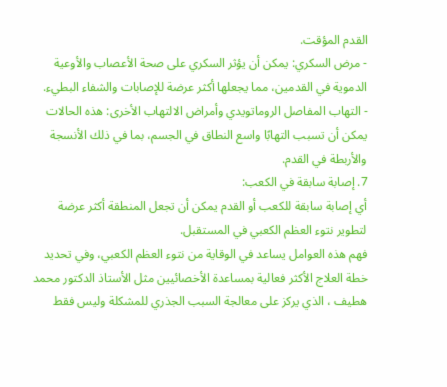القدم المؤقت.
- مرض السكري: يمكن أن يؤثر السكري على صحة الأعصاب والأوعية الدموية في القدمين، مما يجعلها أكثر عرضة للإصابات والشفاء البطيء.
- التهاب المفاصل الروماتويدي وأمراض الالتهاب الأخرى: هذه الحالات يمكن أن تسبب التهابًا واسع النطاق في الجسم، بما في ذلك الأنسجة والأربطة في القدم.
7. إصابة سابقة في الكعب:
أي إصابة سابقة للكعب أو القدم يمكن أن تجعل المنطقة أكثر عرضة لتطوير نتوء العظم الكعبي في المستقبل.
فهم هذه العوامل يساعد في الوقاية من نتوء العظم الكعبي، وفي تحديد خطة العلاج الأكثر فعالية بمساعدة الأخصائيين مثل الأستاذ الدكتور محمد هطيف ، الذي يركز على معالجة السبب الجذري للمشكلة وليس فقط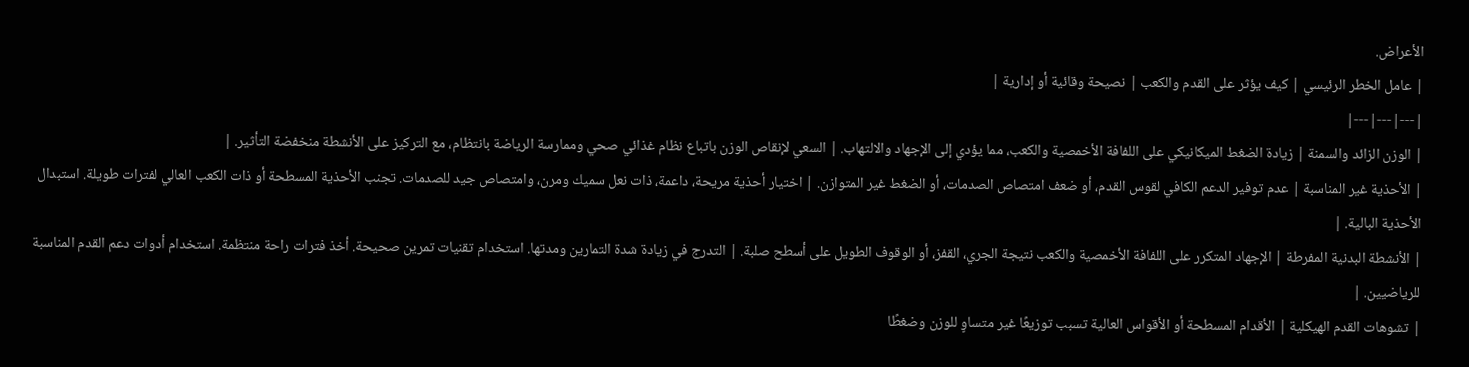الأعراض.
| عامل الخطر الرئيسي | كيف يؤثر على القدم والكعب | نصيحة وقائية أو إدارية |
|---|---|---|
| الوزن الزائد والسمنة | زيادة الضغط الميكانيكي على اللفافة الأخمصية والكعب، مما يؤدي إلى الإجهاد والالتهاب. | السعي لإنقاص الوزن باتباع نظام غذائي صحي وممارسة الرياضة بانتظام، مع التركيز على الأنشطة منخفضة التأثير. |
| الأحذية غير المناسبة | عدم توفير الدعم الكافي لقوس القدم، أو ضعف امتصاص الصدمات، أو الضغط غير المتوازن. | اختيار أحذية مريحة، داعمة، ذات نعل سميك ومرن، وامتصاص جيد للصدمات. تجنب الأحذية المسطحة أو ذات الكعب العالي لفترات طويلة. استبدال الأحذية البالية. |
| الأنشطة البدنية المفرطة | الإجهاد المتكرر على اللفافة الأخمصية والكعب نتيجة الجري، القفز، أو الوقوف الطويل على أسطح صلبة. | التدرج في زيادة شدة التمارين ومدتها. استخدام تقنيات تمرين صحيحة. أخذ فترات راحة منتظمة. استخدام أدوات دعم القدم المناسبة للرياضيين. |
| تشوهات القدم الهيكلية | الأقدام المسطحة أو الأقواس العالية تسبب توزيعًا غير متساوٍ للوزن وضغطًا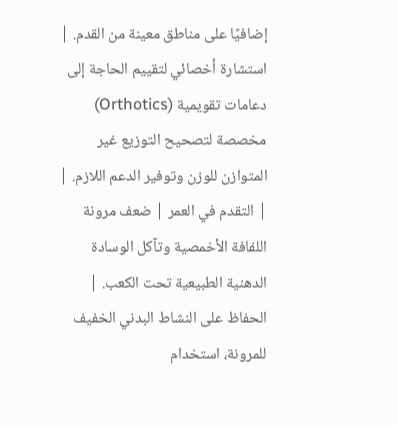إضافيًا على مناطق معينة من القدم. | استشارة أخصائي لتقييم الحاجة إلى دعامات تقويمية (Orthotics) مخصصة لتصحيح التوزيع غير المتوازن للوزن وتوفير الدعم اللازم. |
| التقدم في العمر | ضعف مرونة اللفافة الأخمصية وتآكل الوسادة الدهنية الطبيعية تحت الكعب. | الحفاظ على النشاط البدني الخفيف للمرونة، استخدام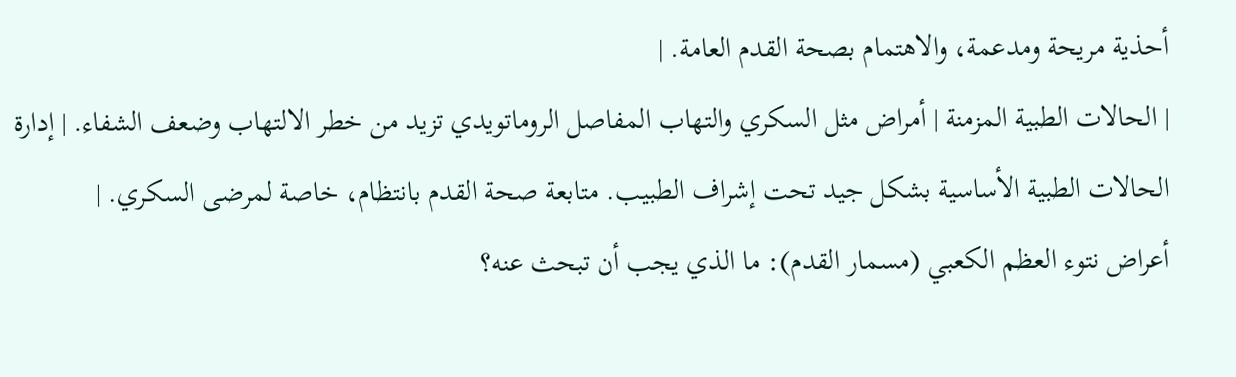أحذية مريحة ومدعمة، والاهتمام بصحة القدم العامة. |
| الحالات الطبية المزمنة | أمراض مثل السكري والتهاب المفاصل الروماتويدي تزيد من خطر الالتهاب وضعف الشفاء. | إدارة الحالات الطبية الأساسية بشكل جيد تحت إشراف الطبيب. متابعة صحة القدم بانتظام، خاصة لمرضى السكري. |
أعراض نتوء العظم الكعبي (مسمار القدم): ما الذي يجب أن تبحث عنه؟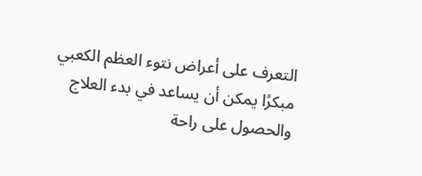التعرف على أعراض نتوء العظم الكعبي مبكرًا يمكن أن يساعد في بدء العلاج والحصول على راحة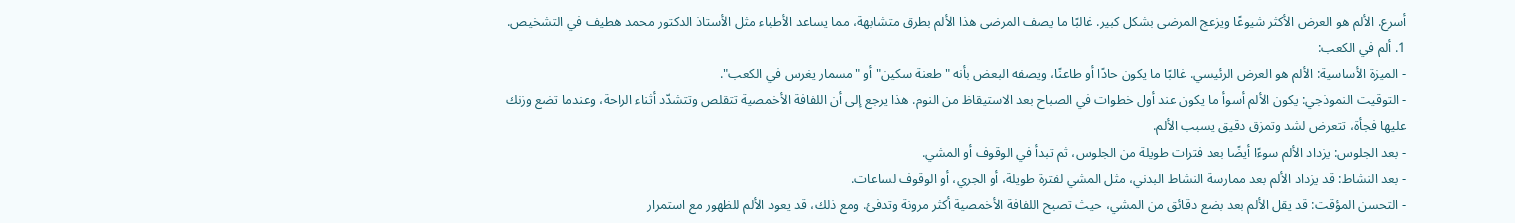أسرع. الألم هو العرض الأكثر شيوعًا ويزعج المرضى بشكل كبير. غالبًا ما يصف المرضى هذا الألم بطرق متشابهة، مما يساعد الأطباء مثل الأستاذ الدكتور محمد هطيف في التشخيص.
1. ألم في الكعب:
- الميزة الأساسية: الألم هو العرض الرئيسي. غالبًا ما يكون حادًا أو طاعنًا، ويصفه البعض بأنه "طعنة سكين" أو "مسمار يغرس في الكعب".
- التوقيت النموذجي: يكون الألم أسوأ ما يكون عند أول خطوات في الصباح بعد الاستيقاظ من النوم. هذا يرجع إلى أن اللفافة الأخمصية تتقلص وتتشدّد أثناء الراحة، وعندما تضع وزنك عليها فجأة، تتعرض لشد وتمزق دقيق يسبب الألم.
- بعد الجلوس: يزداد الألم سوءًا أيضًا بعد فترات طويلة من الجلوس، ثم تبدأ في الوقوف أو المشي.
- بعد النشاط: قد يزداد الألم بعد ممارسة النشاط البدني، مثل المشي لفترة طويلة، أو الجري، أو الوقوف لساعات.
- التحسن المؤقت: قد يقل الألم بعد بضع دقائق من المشي، حيث تصبح اللفافة الأخمصية أكثر مرونة وتدفئ. ومع ذلك، قد يعود الألم للظهور مع استمرار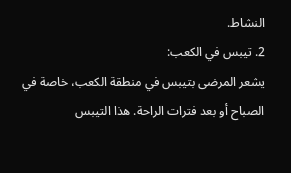النشاط.
2. تيبس في الكعب:
يشعر المرضى بتيبس في منطقة الكعب، خاصة في الصباح أو بعد فترات الراحة. هذا التيبس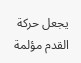يجعل حركة القدم مؤلمة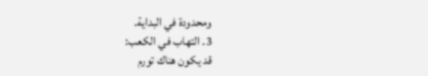ومحدودة في البداية.
3. التهاب في الكعب:
قد يكون هناك تورم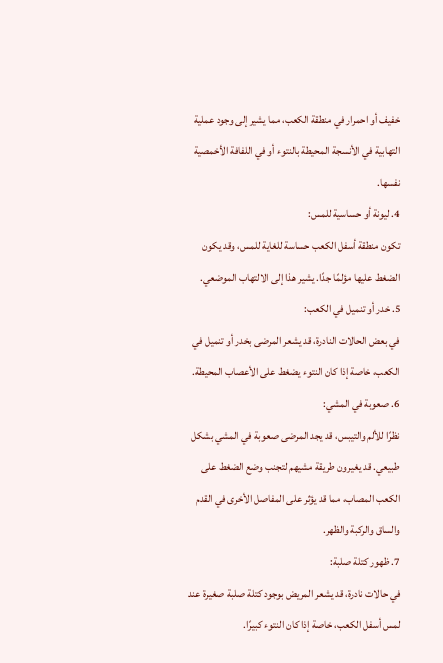خفيف أو احمرار في منطقة الكعب، مما يشير إلى وجود عملية التهابية في الأنسجة المحيطة بالنتوء أو في اللفافة الأخمصية نفسها.
4. ليونة أو حساسية للمس:
تكون منطقة أسفل الكعب حساسة للغاية للمس، وقد يكون الضغط عليها مؤلمًا جدًا. يشير هذا إلى الالتهاب الموضعي.
5. خدر أو تنميل في الكعب:
في بعض الحالات النادرة، قد يشعر المرضى بخدر أو تنميل في الكعب، خاصة إذا كان النتوء يضغط على الأعصاب المحيطة.
6. صعوبة في المشي:
نظرًا للألم والتيبس، قد يجد المرضى صعوبة في المشي بشكل طبيعي. قد يغيرون طريقة مشيهم لتجنب وضع الضغط على الكعب المصاب، مما قد يؤثر على المفاصل الأخرى في القدم والساق والركبة والظهر.
7. ظهور كتلة صلبة:
في حالات نادرة، قد يشعر المريض بوجود كتلة صلبة صغيرة عند لمس أسفل الكعب، خاصة إذا كان النتوء كبيرًا.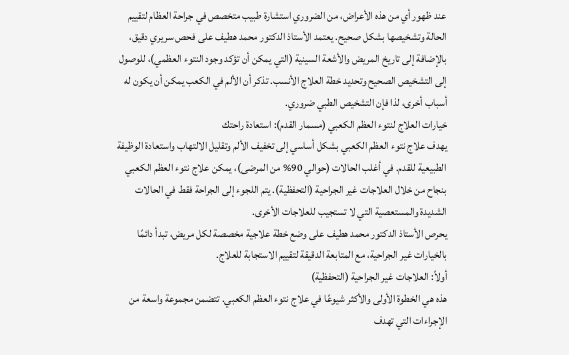عند ظهور أي من هذه الأعراض، من الضروري استشارة طبيب متخصص في جراحة العظام لتقييم الحالة وتشخيصها بشكل صحيح. يعتمد الأستاذ الدكتور محمد هطيف على فحص سريري دقيق، بالإضافة إلى تاريخ المريض والأشعة السينية (التي يمكن أن تؤكد وجود النتوء العظمي)، للوصول إلى التشخيص الصحيح وتحديد خطة العلاج الأنسب. تذكر أن الألم في الكعب يمكن أن يكون له أسباب أخرى، لذا فإن التشخيص الطبي ضروري.
خيارات العلاج لنتوء العظم الكعبي (مسمار القدم): استعادة راحتك
يهدف علاج نتوء العظم الكعبي بشكل أساسي إلى تخفيف الألم وتقليل الالتهاب واستعادة الوظيفة الطبيعية للقدم. في أغلب الحالات (حوالي 90% من المرضى)، يمكن علاج نتوء العظم الكعبي بنجاح من خلال العلاجات غير الجراحية (التحفظية). يتم اللجوء إلى الجراحة فقط في الحالات الشديدة والمستعصية التي لا تستجيب للعلاجات الأخرى.
يحرص الأستاذ الدكتور محمد هطيف على وضع خطة علاجية مخصصة لكل مريض، تبدأ دائمًا بالخيارات غير الجراحية، مع المتابعة الدقيقة لتقييم الاستجابة للعلاج.
أولاً: العلاجات غير الجراحية (التحفظية)
هذه هي الخطوة الأولى والأكثر شيوعًا في علاج نتوء العظم الكعبي. تتضمن مجموعة واسعة من الإجراءات التي تهدف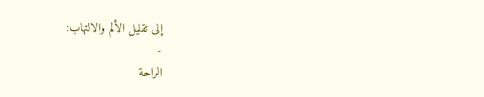إلى تقليل الألم والالتهاب:
-
الراحة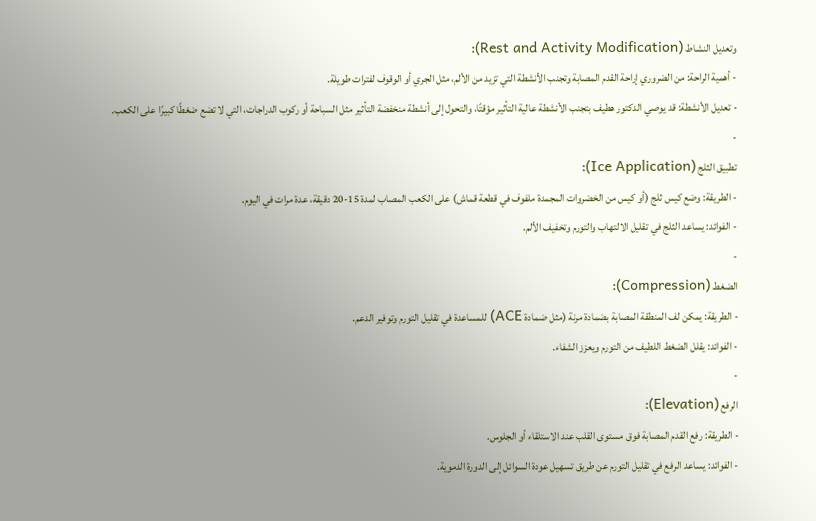وتعديل النشاط (Rest and Activity Modification):
- أهمية الراحة: من الضروري إراحة القدم المصابة وتجنب الأنشطة التي تزيد من الألم، مثل الجري أو الوقوف لفترات طويلة.
- تعديل الأنشطة: قد يوصي الدكتور هطيف بتجنب الأنشطة عالية التأثير مؤقتًا، والتحول إلى أنشطة منخفضة التأثير مثل السباحة أو ركوب الدراجات، التي لا تضع ضغطًا كبيرًا على الكعب.
-
تطبيق الثلج (Ice Application):
- الطريقة: وضع كيس ثلج (أو كيس من الخضروات المجمدة ملفوف في قطعة قماش) على الكعب المصاب لمدة 15-20 دقيقة، عدة مرات في اليوم.
- الفوائد: يساعد الثلج في تقليل الالتهاب والتورم وتخفيف الألم.
-
الضغط (Compression):
- الطريقة: يمكن لف المنطقة المصابة بضمادة مرنة (مثل ضمادة ACE) للمساعدة في تقليل التورم وتوفير الدعم.
- الفوائد: يقلل الضغط اللطيف من التورم ويعزز الشفاء.
-
الرفع (Elevation):
- الطريقة: رفع القدم المصابة فوق مستوى القلب عند الاستلقاء أو الجلوس.
- الفوائد: يساعد الرفع في تقليل التورم عن طريق تسهيل عودة السوائل إلى الدورة الدموية.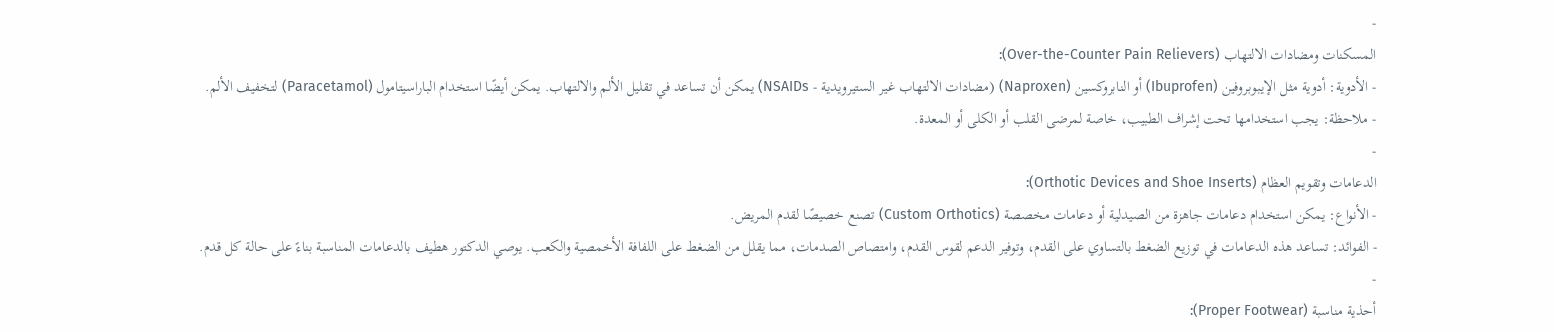-
المسكنات ومضادات الالتهاب (Over-the-Counter Pain Relievers):
- الأدوية: أدوية مثل الإيبوبروفين (Ibuprofen) أو النابروكسين (Naproxen) (مضادات الالتهاب غير الستيرويدية - NSAIDs) يمكن أن تساعد في تقليل الألم والالتهاب. يمكن أيضًا استخدام الباراسيتامول (Paracetamol) لتخفيف الألم.
- ملاحظة: يجب استخدامها تحت إشراف الطبيب، خاصة لمرضى القلب أو الكلى أو المعدة.
-
الدعامات وتقويم العظام (Orthotic Devices and Shoe Inserts):
- الأنواع: يمكن استخدام دعامات جاهزة من الصيدلية أو دعامات مخصصة (Custom Orthotics) تصنع خصيصًا لقدم المريض.
- الفوائد: تساعد هذه الدعامات في توزيع الضغط بالتساوي على القدم، وتوفير الدعم لقوس القدم، وامتصاص الصدمات، مما يقلل من الضغط على اللفافة الأخمصية والكعب. يوصي الدكتور هطيف بالدعامات المناسبة بناءً على حالة كل قدم.
-
أحذية مناسبة (Proper Footwear):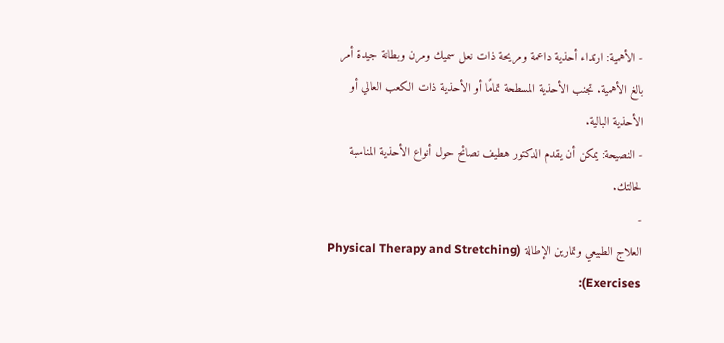- الأهمية: ارتداء أحذية داعمة ومريحة ذات نعل سميك ومرن وبطانة جيدة أمر بالغ الأهمية. تجنب الأحذية المسطحة تمامًا أو الأحذية ذات الكعب العالي أو الأحذية البالية.
- النصيحة: يمكن أن يقدم الدكتور هطيف نصائح حول أنواع الأحذية المناسبة لحالتك.
-
العلاج الطبيعي وتمارين الإطالة (Physical Therapy and Stretching Exercises):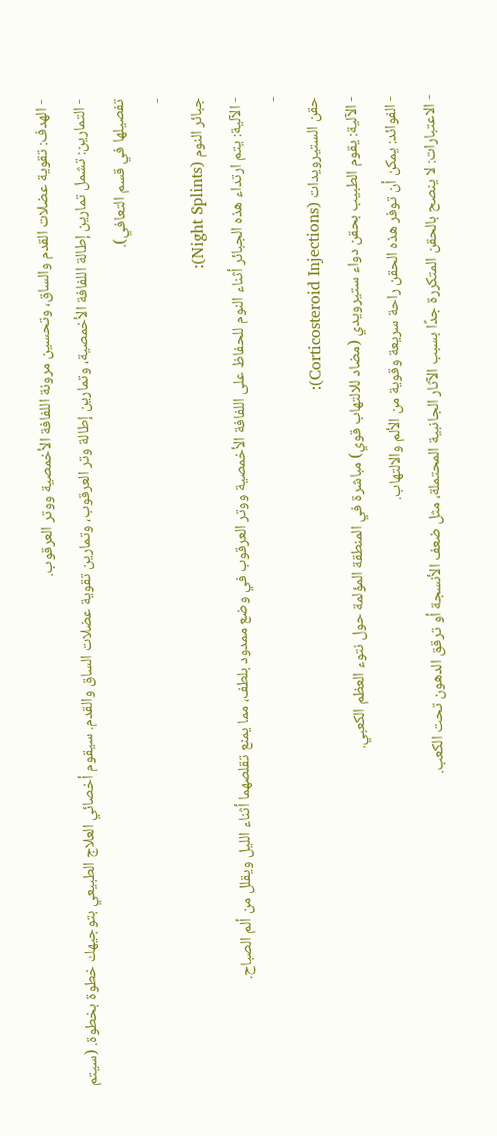- الهدف: تقوية عضلات القدم والساق، وتحسين مرونة اللفافة الأخمصية ووتر العرقوب.
- التمارين: تشمل تمارين إطالة اللفافة الأخمصية، وتمارين إطالة وتر العرقوب، وتمارين تقوية عضلات الساق والقدم. سيقوم أخصائي العلاج الطبيعي بتوجيهك خطوة بخطوة. (سيتم تفصيلها في قسم التعافي).
-
جبائر النوم (Night Splints):
- الآلية: يتم ارتداء هذه الجبائر أثناء النوم للحفاظ على اللفافة الأخمصية ووتر العرقوب في وضع ممدود بلطف، مما يمنع تقلصهما أثناء الليل ويقلل من ألم الصباح.
-
حقن الستيرويدات (Corticosteroid Injections):
- الآلية: يقوم الطبيب بحقن دواء ستيرويدي (مضاد للالتهاب قوي) مباشرة في المنطقة المؤلمة حول نتوء العظم الكعبي.
- الفوائد: يمكن أن توفر هذه الحقن راحة سريعة وقوية من الألم والالتهاب.
- الاعتبارات: لا ينصح بالحقن المتكررة جدًا بسبب الآثار الجانبية المحتملة، مثل ضعف الأنسجة أو ترقق الدهون تحت الكعب.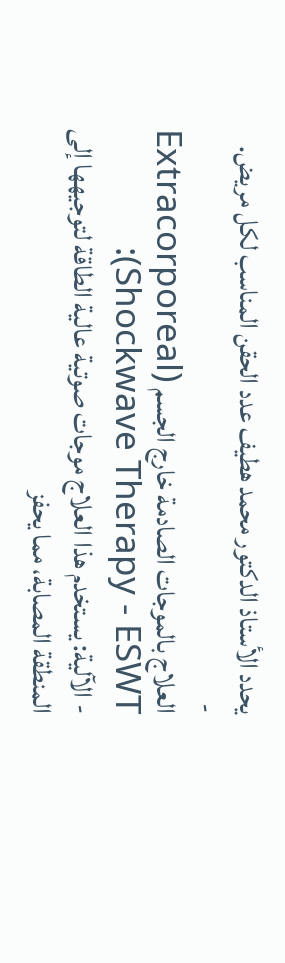يحدد الأستاذ الدكتور محمد هطيف عدد الحقن المناسب لكل مريض.
-
العلاج بالموجات الصادمة خارج الجسم (Extracorporeal Shockwave Therapy - ESWT):
- الآلية: يستخدم هذا العلاج موجات صوتية عالية الطاقة لتوجيهها إلى المنطقة المصابة، مما يحفز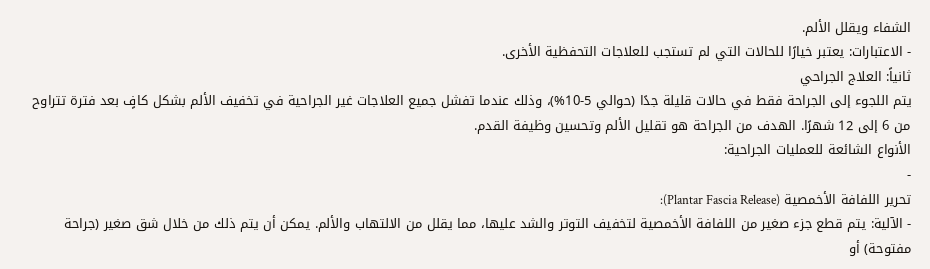الشفاء ويقلل الألم.
- الاعتبارات: يعتبر خيارًا للحالات التي لم تستجب للعلاجات التحفظية الأخرى.
ثانياً: العلاج الجراحي
يتم اللجوء إلى الجراحة فقط في حالات قليلة جدًا (حوالي 5-10%)، وذلك عندما تفشل جميع العلاجات غير الجراحية في تخفيف الألم بشكل كافٍ بعد فترة تتراوح من 6 إلى 12 شهرًا. الهدف من الجراحة هو تقليل الألم وتحسين وظيفة القدم.
الأنواع الشائعة للعمليات الجراحية:
-
تحرير اللفافة الأخمصية (Plantar Fascia Release):
- الآلية: يتم قطع جزء صغير من اللفافة الأخمصية لتخفيف التوتر والشد عليها، مما يقلل من الالتهاب والألم. يمكن أن يتم ذلك من خلال شق صغير (جراحة مفتوحة) أو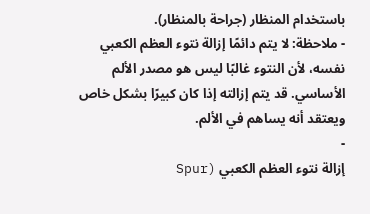باستخدام المنظار (جراحة بالمنظار).
- ملاحظة: لا يتم دائمًا إزالة نتوء العظم الكعبي نفسه، لأن النتوء غالبًا ليس هو مصدر الألم الأساسي. قد يتم إزالته إذا كان كبيرًا بشكل خاص ويعتقد أنه يساهم في الألم.
-
إزالة نتوء العظم الكعبي (Spur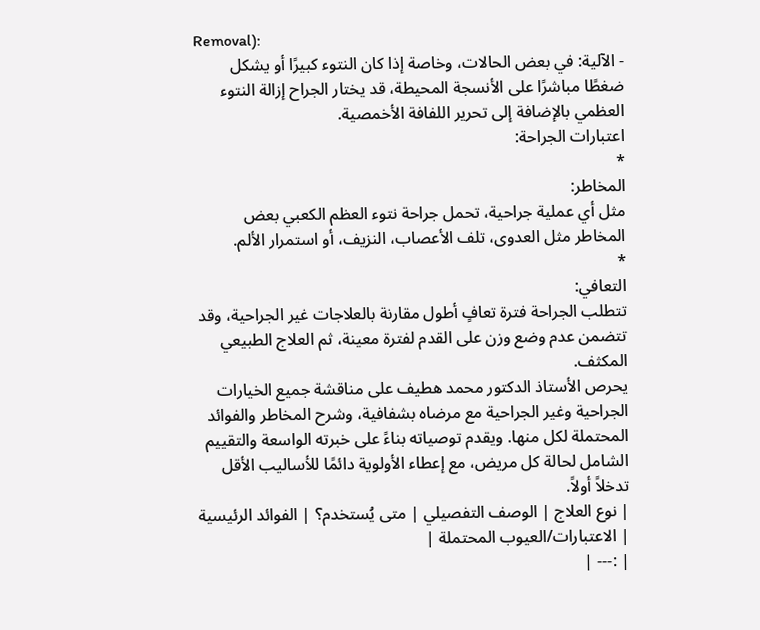Removal):
- الآلية: في بعض الحالات، وخاصة إذا كان النتوء كبيرًا أو يشكل ضغطًا مباشرًا على الأنسجة المحيطة، قد يختار الجراح إزالة النتوء العظمي بالإضافة إلى تحرير اللفافة الأخمصية.
اعتبارات الجراحة:
*
المخاطر:
مثل أي عملية جراحية، تحمل جراحة نتوء العظم الكعبي بعض المخاطر مثل العدوى، تلف الأعصاب، النزيف، أو استمرار الألم.
*
التعافي:
تتطلب الجراحة فترة تعافٍ أطول مقارنة بالعلاجات غير الجراحية، وقد تتضمن عدم وضع وزن على القدم لفترة معينة، ثم العلاج الطبيعي المكثف.
يحرص الأستاذ الدكتور محمد هطيف على مناقشة جميع الخيارات الجراحية وغير الجراحية مع مرضاه بشفافية، وشرح المخاطر والفوائد المحتملة لكل منها. ويقدم توصياته بناءً على خبرته الواسعة والتقييم الشامل لحالة كل مريض، مع إعطاء الأولوية دائمًا للأساليب الأقل تدخلاً أولاً.
| نوع العلاج | الوصف التفصيلي | متى يُستخدم؟ | الفوائد الرئيسية | الاعتبارات/العيوب المحتملة |
| :--- |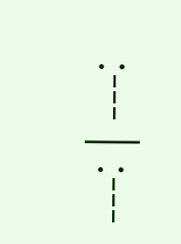:--- | :---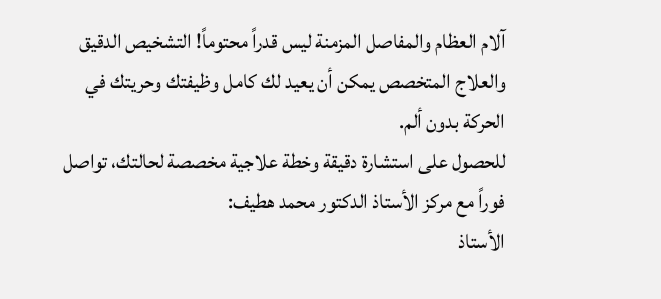آلام العظام والمفاصل المزمنة ليس قدراً محتوماً! التشخيص الدقيق والعلاج المتخصص يمكن أن يعيد لك كامل وظيفتك وحريتك في الحركة بدون ألم.
للحصول على استشارة دقيقة وخطة علاجية مخصصة لحالتك، تواصل فوراً مع مركز الأستاذ الدكتور محمد هطيف:
الأستاذ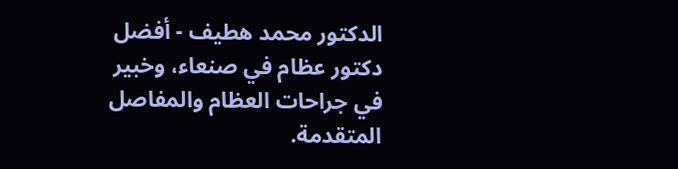الدكتور محمد هطيف - أفضل دكتور عظام في صنعاء، وخبير في جراحات العظام والمفاصل المتقدمة.